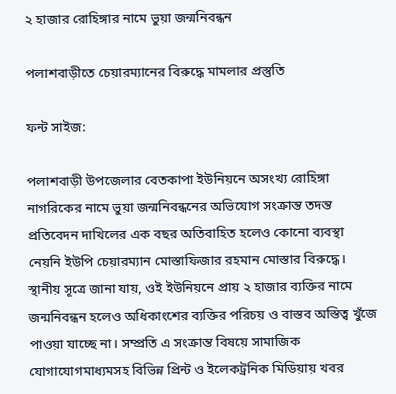২ হাজার রোহিঙ্গার নামে ভুয়া জন্মনিবন্ধন

পলাশবাড়ীতে চেয়ারম্যানের বিরুদ্ধে মামলার প্রস্তুতি

ফন্ট সাইজ:

পলাশবাড়ী উপজেলার বেতকাপা ইউনিয়নে অসংখ্য রোহিঙ্গা নাগরিকের নামে ভুয়া জন্মনিবন্ধনের অভিযোগ সংক্রান্ত তদন্ত প্রতিবেদন দাখিলের এক বছর অতিবাহিত হলেও কোনো ব্যবস্থা নেয়নি ইউপি চেয়ারম্যান মোস্তাফিজার রহমান মোস্তার বিরুদ্ধে। স্থানীয় সূত্রে জানা যায়, ওই ইউনিয়নে প্রায় ২ হাজার ব্যক্তির নামে জন্মনিবন্ধন হলেও অধিকাংশের ব্যক্তির পরিচয় ও বাস্তব অস্তিত্ব খুঁজে পাওয়া যাচ্ছে না। সম্প্রতি এ সংক্রান্ত বিষয়ে সামাজিক যোগাযোগমাধ্যমসহ বিভিন্ন প্রিন্ট ও ইলেকট্রনিক মিডিয়ায় খবর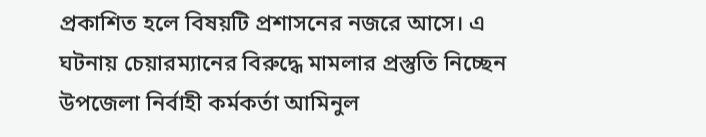প্রকাশিত হলে বিষয়টি প্রশাসনের নজরে আসে। এ ঘটনায় চেয়ারম্যানের বিরুদ্ধে মামলার প্রস্তুতি নিচ্ছেন উপজেলা নির্বাহী কর্মকর্তা আমিনুল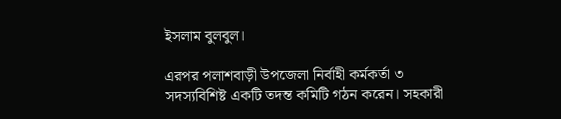ইসলাম বুলবুল।

এরপর পলাশবাড়ী উপজেলা নির্বাহী কর্মকর্তা ৩ সদস্যবিশিষ্ট একটি তদন্ত কমিটি গঠন করেন। সহকারী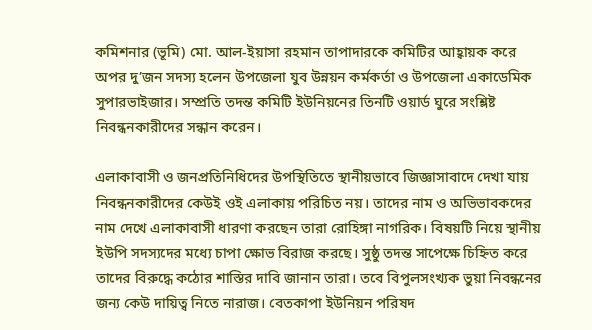কমিশনার (ভূমি) মো. আল-ইয়াসা রহমান তাপাদারকে কমিটির আহ্বায়ক করে অপর দু’জন সদস্য হলেন উপজেলা যুব উন্নয়ন কর্মকর্তা ও উপজেলা একাডেমিক সুপারভাইজার। সম্প্রতি তদন্ত কমিটি ইউনিয়নের তিনটি ওয়ার্ড ঘুরে সংশ্লিষ্ট নিবন্ধনকারীদের সন্ধান করেন।

এলাকাবাসী ও জনপ্রতিনিধিদের উপস্থিতিতে স্থানীয়ভাবে জিজ্ঞাসাবাদে দেখা যায় নিবন্ধনকারীদের কেউই ওই এলাকায় পরিচিত নয়। তাদের নাম ও অভিভাবকদের নাম দেখে এলাকাবাসী ধারণা করছেন তারা রোহিঙ্গা নাগরিক। বিষয়টি নিয়ে স্থানীয় ইউপি সদস্যদের মধ্যে চাপা ক্ষোভ বিরাজ করছে। সুষ্ঠু তদন্ত সাপেক্ষে চিহ্নিত করে তাদের বিরুদ্ধে কঠোর শাস্তির দাবি জানান তারা। তবে বিপুলসংখ্যক ভুয়া নিবন্ধনের জন্য কেউ দায়িত্ব নিতে নারাজ। বেতকাপা ইউনিয়ন পরিষদ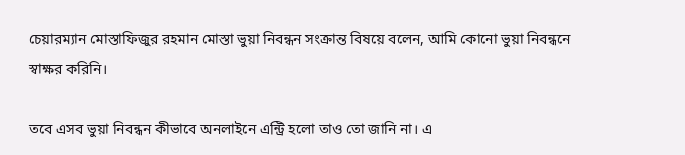চেয়ারম্যান মোস্তাফিজুর রহমান মোস্তা ভুয়া নিবন্ধন সংক্রান্ত বিষয়ে বলেন, আমি কোনো ভুয়া নিবন্ধনে স্বাক্ষর করিনি।

তবে এসব ভুয়া নিবন্ধন কীভাবে অনলাইনে এন্ট্রি হলো তাও তো জানি না। এ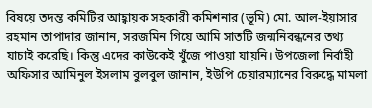বিষয়ে তদন্ত কমিটির আহ্বায়ক সহকারী কমিশনার (ভূমি) মো. আল-ইয়াসার রহমান তাপাদার জানান, সরজমিন গিয়ে আমি সাতটি জন্মনিবন্ধনের তথ্য যাচাই করেছি। কিন্তু এদের কাউকেই খুঁজে পাওয়া যায়নি। উপজেলা নির্বাহী অফিসার আমিনুল ইসলাম বুলবুল জানান, ইউপি চেয়ারম্যানের বিরুদ্ধে মামলা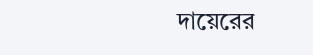দায়েরের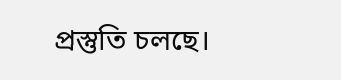প্রস্তুতি চলছে।